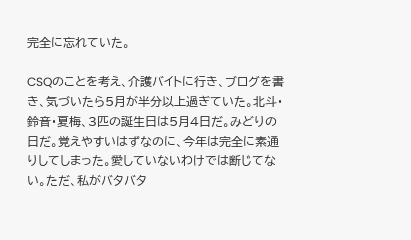完全に忘れていた。

CSQのことを考え、介護バイトに行き、ブログを書き、気づいたら5月が半分以上過ぎていた。北斗・鈴音・夏梅、3匹の誕生日は5月4日だ。みどりの日だ。覚えやすいはずなのに、今年は完全に素通りしてしまった。愛していないわけでは断じてない。ただ、私がバタバタ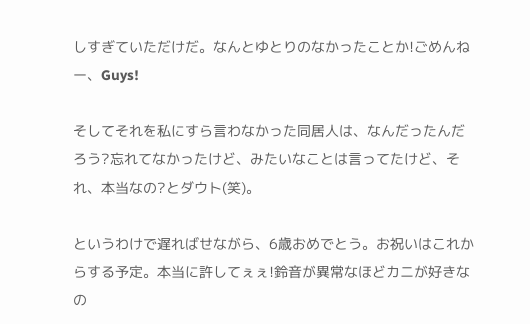しすぎていただけだ。なんとゆとりのなかったことか!ごめんねー、Guys!

そしてそれを私にすら言わなかった同居人は、なんだったんだろう?忘れてなかったけど、みたいなことは言ってたけど、それ、本当なの?とダウト(笑)。

というわけで遅ればせながら、6歳おめでとう。お祝いはこれからする予定。本当に許してぇぇ!鈴音が異常なほどカニが好きなの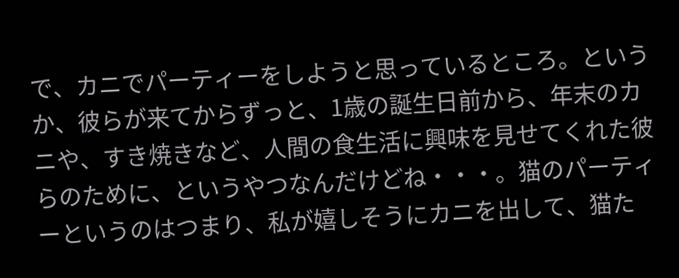で、カニでパーティーをしようと思っているところ。というか、彼らが来てからずっと、1歳の誕生日前から、年末のカニや、すき焼きなど、人間の食生活に興味を見せてくれた彼らのために、というやつなんだけどね・・・。猫のパーティーというのはつまり、私が嬉しそうにカニを出して、猫た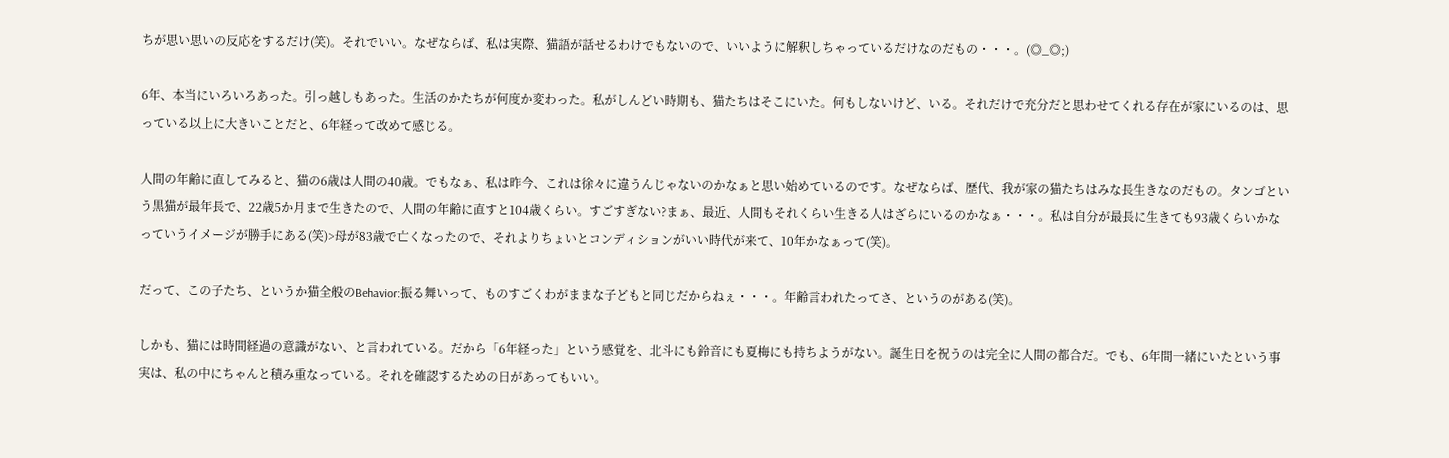ちが思い思いの反応をするだけ(笑)。それでいい。なぜならば、私は実際、猫語が話せるわけでもないので、いいように解釈しちゃっているだけなのだもの・・・。(◎_◎;)

6年、本当にいろいろあった。引っ越しもあった。生活のかたちが何度か変わった。私がしんどい時期も、猫たちはそこにいた。何もしないけど、いる。それだけで充分だと思わせてくれる存在が家にいるのは、思っている以上に大きいことだと、6年経って改めて感じる。

人間の年齢に直してみると、猫の6歳は人間の40歳。でもなぁ、私は昨今、これは徐々に違うんじゃないのかなぁと思い始めているのです。なぜならば、歴代、我が家の猫たちはみな長生きなのだもの。タンゴという黒猫が最年長で、22歳5か月まで生きたので、人間の年齢に直すと104歳くらい。すごすぎない?まぁ、最近、人間もそれくらい生きる人はざらにいるのかなぁ・・・。私は自分が最長に生きても93歳くらいかなっていうイメージが勝手にある(笑)>母が83歳で亡くなったので、それよりちょいとコンディションがいい時代が来て、10年かなぁって(笑)。

だって、この子たち、というか猫全般のBehavior:振る舞いって、ものすごくわがままな子どもと同じだからねぇ・・・。年齢言われたってさ、というのがある(笑)。

しかも、猫には時間経過の意識がない、と言われている。だから「6年経った」という感覚を、北斗にも鈴音にも夏梅にも持ちようがない。誕生日を祝うのは完全に人間の都合だ。でも、6年間一緒にいたという事実は、私の中にちゃんと積み重なっている。それを確認するための日があってもいい。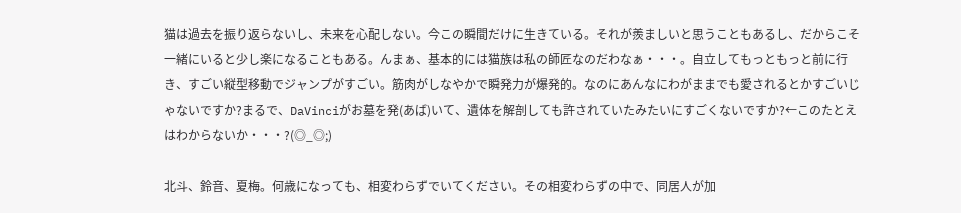猫は過去を振り返らないし、未来を心配しない。今この瞬間だけに生きている。それが羨ましいと思うこともあるし、だからこそ一緒にいると少し楽になることもある。んまぁ、基本的には猫族は私の師匠なのだわなぁ・・・。自立してもっともっと前に行き、すごい縦型移動でジャンプがすごい。筋肉がしなやかで瞬発力が爆発的。なのにあんなにわがままでも愛されるとかすごいじゃないですか?まるで、DaVinciがお墓を発(あば)いて、遺体を解剖しても許されていたみたいにすごくないですか?←このたとえはわからないか・・・?(◎_◎;)

北斗、鈴音、夏梅。何歳になっても、相変わらずでいてください。その相変わらずの中で、同居人が加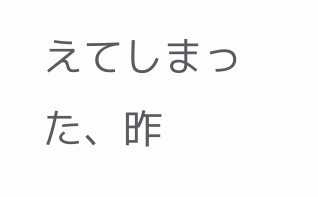えてしまった、昨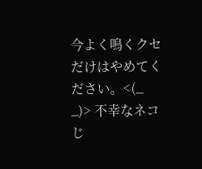今よく鳴くクセだけはやめてください。<(_ _)> 不幸なネコじ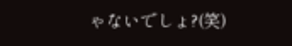ゃないでしょ?(笑)